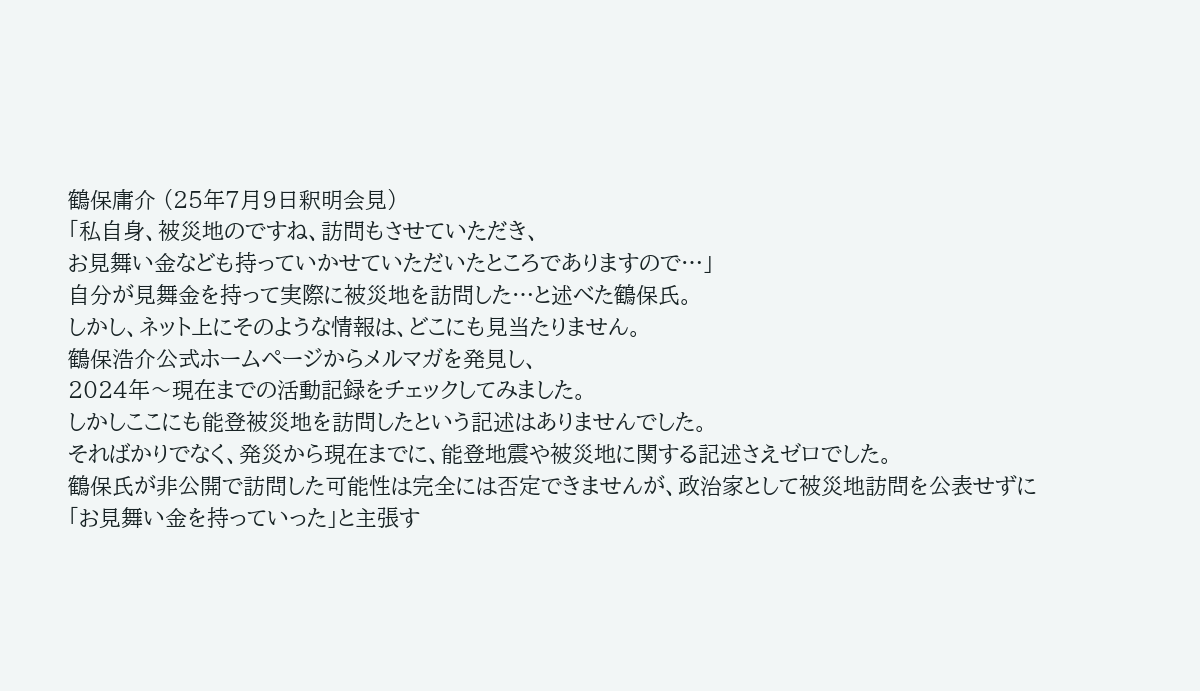鶴保庸介 (25年7月9日釈明会見)
「私自身、被災地のですね、訪問もさせていただき、
お見舞い金なども持っていかせていただいたところでありますので…」
自分が見舞金を持って実際に被災地を訪問した…と述べた鶴保氏。
しかし、ネット上にそのような情報は、どこにも見当たりません。
鶴保浩介公式ホームページからメルマガを発見し、
2024年〜現在までの活動記録をチェックしてみました。
しかしここにも能登被災地を訪問したという記述はありませんでした。
そればかりでなく、発災から現在までに、能登地震や被災地に関する記述さえゼロでした。
鶴保氏が非公開で訪問した可能性は完全には否定できませんが、政治家として被災地訪問を公表せずに「お見舞い金を持っていった」と主張す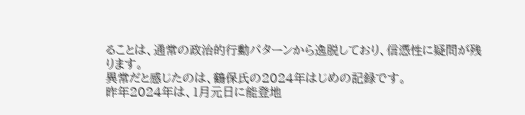ることは、通常の政治的行動パターンから逸脱しており、信憑性に疑問が残ります。
異常だと感じたのは、鶴保氏の2024年はじめの記録です。
昨年2024年は、1月元日に能登地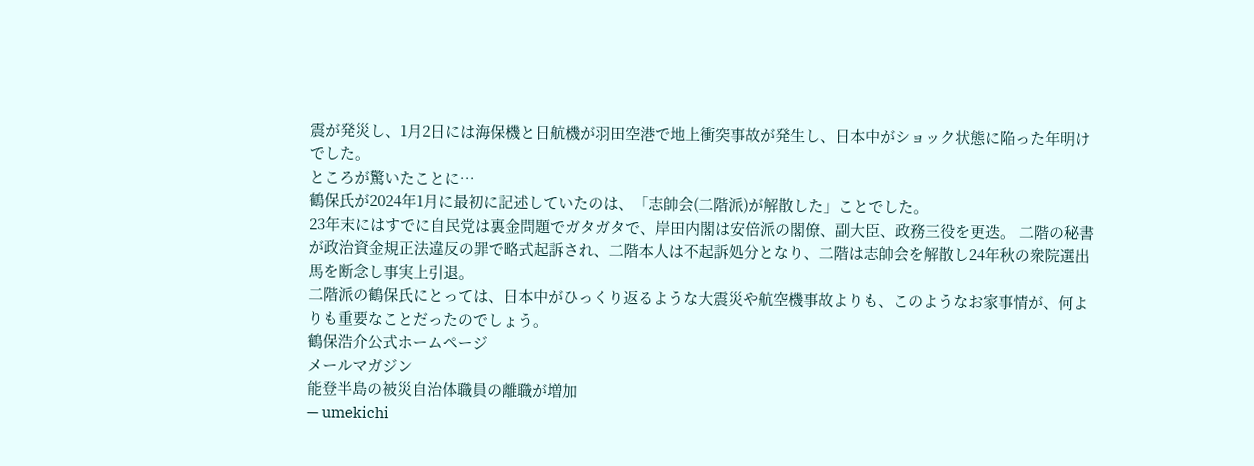震が発災し、1月2日には海保機と日航機が羽田空港で地上衝突事故が発生し、日本中がショック状態に陥った年明けでした。
ところが驚いたことに…
鶴保氏が2024年1月に最初に記述していたのは、「志帥会(二階派)が解散した」ことでした。
23年末にはすでに自民党は裏金問題でガタガタで、岸田内閣は安倍派の閣僚、副大臣、政務三役を更迭。 二階の秘書が政治資金規正法違反の罪で略式起訴され、二階本人は不起訴処分となり、二階は志帥会を解散し24年秋の衆院選出馬を断念し事実上引退。
二階派の鶴保氏にとっては、日本中がひっくり返るような大震災や航空機事故よりも、このようなお家事情が、何よりも重要なことだったのでしょう。
鶴保浩介公式ホームページ
メールマガジン
能登半島の被災自治体職員の離職が増加
— umekichi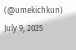(@umekichkun) July 9, 2025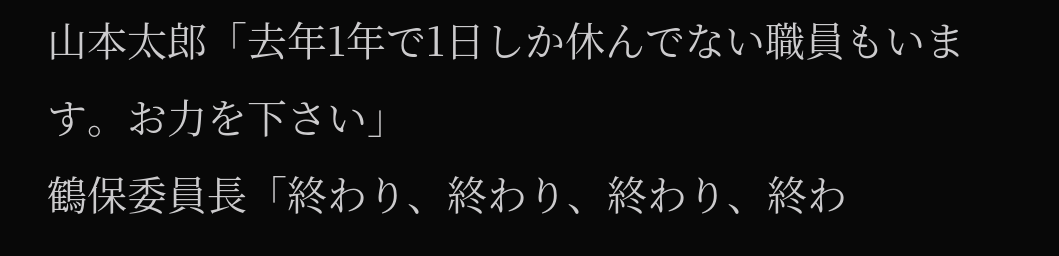山本太郎「去年1年で1日しか休んでない職員もいます。お力を下さい」
鶴保委員長「終わり、終わり、終わり、終わ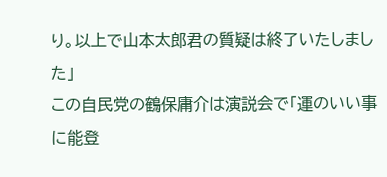り。以上で山本太郎君の質疑は終了いたしました」
この自民党の鶴保庸介は演説会で「運のいい事に能登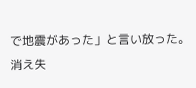で地震があった」と言い放った。
消え失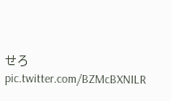せろ pic.twitter.com/BZMcBXNILR